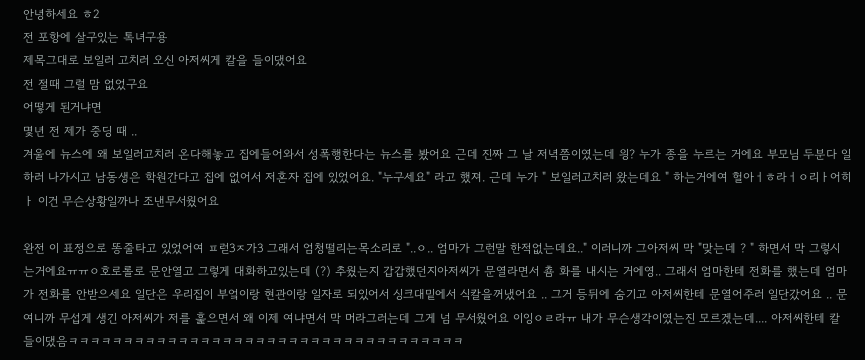안녕하세요 ㅎ2
전 포항에 살구있는 톡녀구용
제목그대로 보일러 고치러 오신 아저씨게 칼을 들이댔어요
전 절때 그럴 맘 없었구요
어떻게 된거냐면
몇년 전 제가 중딩 때 ..
겨울에 뉴스에 왜 보일러고치러 온다해놓고 집에들어와서 성폭행한다는 뉴스를 봤어요 근데 진짜 그 날 저녁쯤이였는데 읭? 누가 종을 누르는 거에요 부모님 두분다 일하러 나가시고 남동생은 학원간다고 집에 없어서 저혼자 집에 있었어요. "누구세요" 라고 했져. 근데 누가 " 보일러고치러 왔는데요 " 하는거에여 헐아ㅓㅎ라ㅓㅇ리ㅏ어히ㅏ 이건 무슨상황일까나 조낸무서웠어요

완전 이 표정으로 똥줄타고 있었어여 ㅍ럳3ㅈ가3 그래서 엄청떨리는목소리로 "..ㅇ.. 엄마가 그런말 한적없는데요.." 이러니까 그아저씨 막 "맞는데 ? " 하면서 막 그렇시는거에요ㅠㅠㅇ호로롤로 문안열고 그렇게 대화하고있는데 (?) 추웠는지 갑갑했던지아저씨가 문열라면서 춈 화를 내시는 거에영.. 그래서 엄마한테 전화를 했는데 엄마가 전화를 안받으세요 일단은 우리집이 부엌이랑 현관이랑 일자로 되있어서 싱크대밑에서 식칼을꺼냈어요 .. 그거 등뒤에 숨기고 아저씨한테 문열어주러 일단갔어요 .. 문여니까 무섭게 생긴 아저씨가 저를 훑으면서 왜 이제 여냐면서 막 머라그러는데 그게 넘 무서웠어요 이잉ㅇㄹ라ㅠ 내가 무슨생각이였는진 모르겠는데.... 아저씨한테 칼들이댔음ㅋㅋㅋㅋㅋㅋㅋㅋㅋㅋㅋㅋㅋㅋㅋㅋㅋㅋㅋㅋㅋㅋㅋㅋㅋㅋㅋㅋㅋㅋㅋㅋㅋㅋㅋㅋ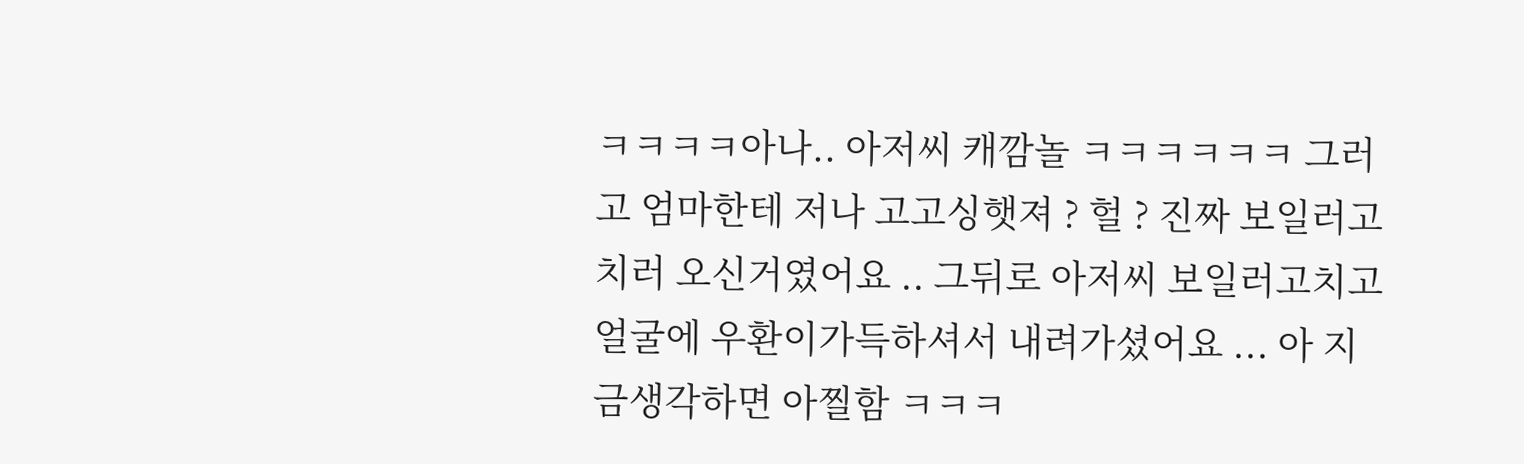ㅋㅋㅋㅋ아나.. 아저씨 캐깜놀 ㅋㅋㅋㅋㅋㅋ 그러고 엄마한테 저나 고고싱햇져 ? 헐 ? 진짜 보일러고치러 오신거였어요 .. 그뒤로 아저씨 보일러고치고 얼굴에 우환이가득하셔서 내려가셨어요 ... 아 지금생각하면 아찔함 ㅋㅋㅋ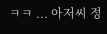ㅋㅋ ... 아저씨 정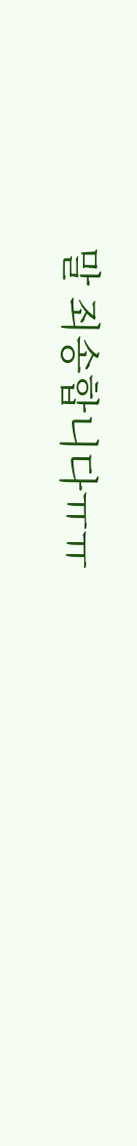말 죄송합니다ㅠㅠ